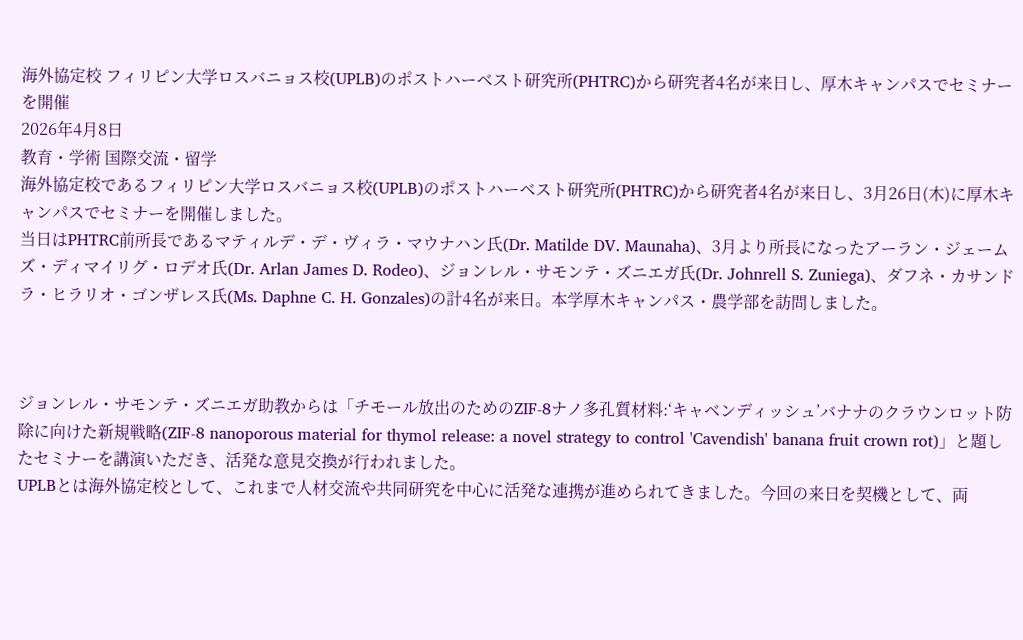海外協定校 フィリピン大学ロスバニョス校(UPLB)のポストハーベスト研究所(PHTRC)から研究者4名が来日し、厚木キャンパスでセミナーを開催
2026年4月8日
教育・学術 国際交流・留学
海外協定校であるフィリピン大学ロスバニョス校(UPLB)のポストハーベスト研究所(PHTRC)から研究者4名が来日し、3月26日(木)に厚木キャンパスでセミナーを開催しました。
当日はPHTRC前所長であるマティルデ・デ・ヴィラ・マウナハン氏(Dr. Matilde DV. Maunaha)、3月より所長になったアーラン・ジェームズ・ディマイリグ・ロデオ氏(Dr. Arlan James D. Rodeo)、ジョンレル・サモンテ・ズニエガ氏(Dr. Johnrell S. Zuniega)、ダフネ・カサンドラ・ヒラリオ・ゴンザレス氏(Ms. Daphne C. H. Gonzales)の計4名が来日。本学厚木キャンパス・農学部を訪問しました。



ジョンレル・サモンテ・ズニエガ助教からは「チモール放出のためのZIF-8ナノ多孔質材料:‘キャベンディッシュ’バナナのクラウンロット防除に向けた新規戦略(ZIF-8 nanoporous material for thymol release: a novel strategy to control 'Cavendish' banana fruit crown rot)」と題したセミナーを講演いただき、活発な意見交換が行われました。
UPLBとは海外協定校として、これまで人材交流や共同研究を中心に活発な連携が進められてきました。今回の来日を契機として、両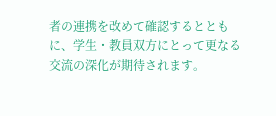者の連携を改めて確認するとともに、学生・教員双方にとって更なる交流の深化が期待されます。